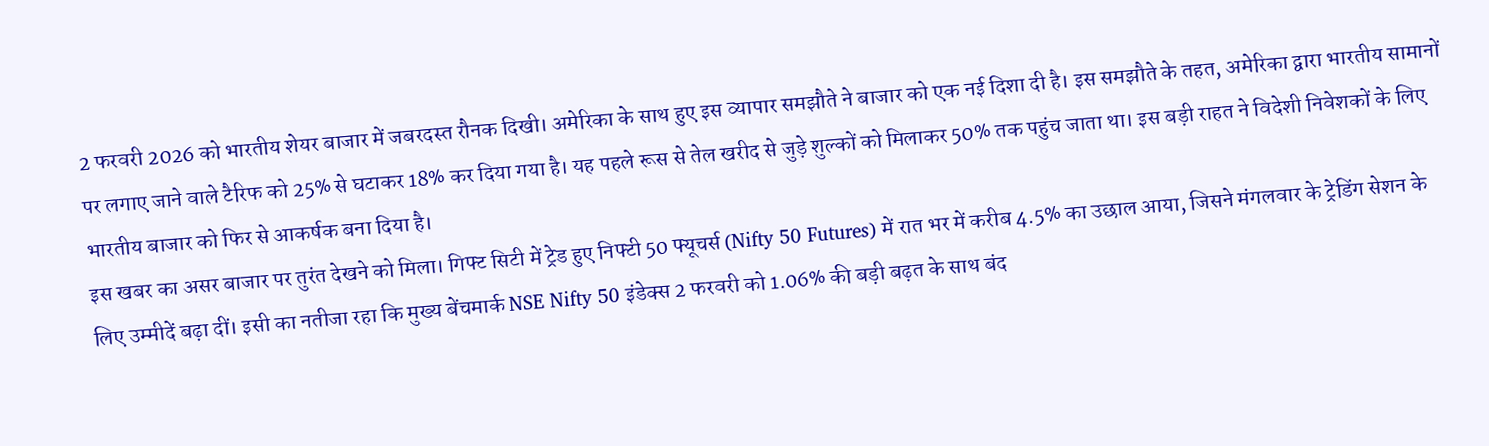2 फरवरी 2026 को भारतीय शेयर बाजार में जबरदस्त रौनक दिखी। अमेरिका के साथ हुए इस व्यापार समझौते ने बाजार को एक नई दिशा दी है। इस समझौते के तहत, अमेरिका द्वारा भारतीय सामानों पर लगाए जाने वाले टैरिफ को 25% से घटाकर 18% कर दिया गया है। यह पहले रूस से तेल खरीद से जुड़े शुल्कों को मिलाकर 50% तक पहुंच जाता था। इस बड़ी राहत ने विदेशी निवेशकों के लिए भारतीय बाजार को फिर से आकर्षक बना दिया है।
इस खबर का असर बाजार पर तुरंत देखने को मिला। गिफ्ट सिटी में ट्रेड हुए निफ्टी 50 फ्यूचर्स (Nifty 50 Futures) में रात भर में करीब 4.5% का उछाल आया, जिसने मंगलवार के ट्रेडिंग सेशन के लिए उम्मीदें बढ़ा दीं। इसी का नतीजा रहा कि मुख्य बेंचमार्क NSE Nifty 50 इंडेक्स 2 फरवरी को 1.06% की बड़ी बढ़त के साथ बंद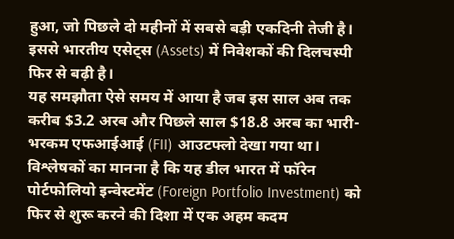हुआ, जो पिछले दो महीनों में सबसे बड़ी एकदिनी तेजी है। इससे भारतीय एसेट्स (Assets) में निवेशकों की दिलचस्पी फिर से बढ़ी है।
यह समझौता ऐसे समय में आया है जब इस साल अब तक करीब $3.2 अरब और पिछले साल $18.8 अरब का भारी-भरकम एफआईआई (FII) आउटफ्लो देखा गया था। विश्लेषकों का मानना है कि यह डील भारत में फॉरेन पोर्टफोलियो इन्वेस्टमेंट (Foreign Portfolio Investment) को फिर से शुरू करने की दिशा में एक अहम कदम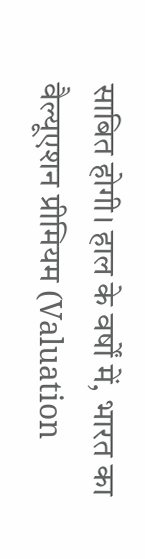साबित होगी। हाल के वर्षों में, भारत का वैल्यूएशन प्रीमियम (Valuation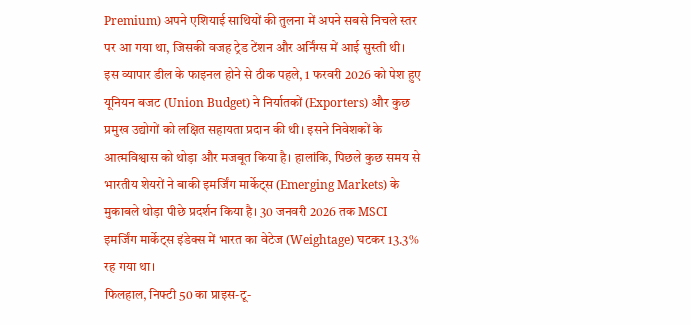Premium) अपने एशियाई साथियों की तुलना में अपने सबसे निचले स्तर पर आ गया था, जिसकी वजह ट्रेड टेंशन और अर्निंग्स में आई सुस्ती थी।
इस व्यापार डील के फाइनल होने से ठीक पहले, 1 फरवरी 2026 को पेश हुए यूनियन बजट (Union Budget) ने निर्यातकों (Exporters) और कुछ प्रमुख उद्योगों को लक्षित सहायता प्रदान की थी। इसने निवेशकों के आत्मविश्वास को थोड़ा और मजबूत किया है। हालांकि, पिछले कुछ समय से भारतीय शेयरों ने बाकी इमर्जिंग मार्केट्स (Emerging Markets) के मुकाबले थोड़ा पीछे प्रदर्शन किया है। 30 जनवरी 2026 तक MSCI इमर्जिंग मार्केट्स इंडेक्स में भारत का वेटेज (Weightage) घटकर 13.3% रह गया था।
फिलहाल, निफ्टी 50 का प्राइस-टू-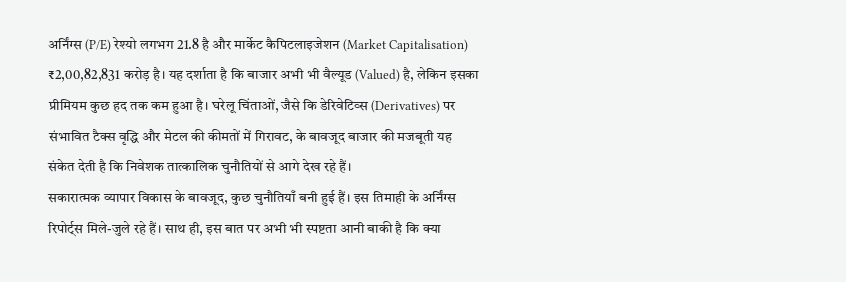अर्निंग्स (P/E) रेश्यो लगभग 21.8 है और मार्केट कैपिटलाइजेशन (Market Capitalisation) ₹2,00,82,831 करोड़ है। यह दर्शाता है कि बाजार अभी भी वैल्यूड (Valued) है, लेकिन इसका प्रीमियम कुछ हद तक कम हुआ है। घरेलू चिंताओं, जैसे कि डेरिवेटिव्स (Derivatives) पर संभावित टैक्स वृद्धि और मेटल की कीमतों में गिरावट, के बावजूद बाजार की मजबूती यह संकेत देती है कि निवेशक तात्कालिक चुनौतियों से आगे देख रहे हैं।
सकारात्मक व्यापार विकास के बावजूद, कुछ चुनौतियाँ बनी हुई हैं। इस तिमाही के अर्निंग्स रिपोर्ट्स मिले-जुले रहे हैं। साथ ही, इस बात पर अभी भी स्पष्टता आनी बाकी है कि क्या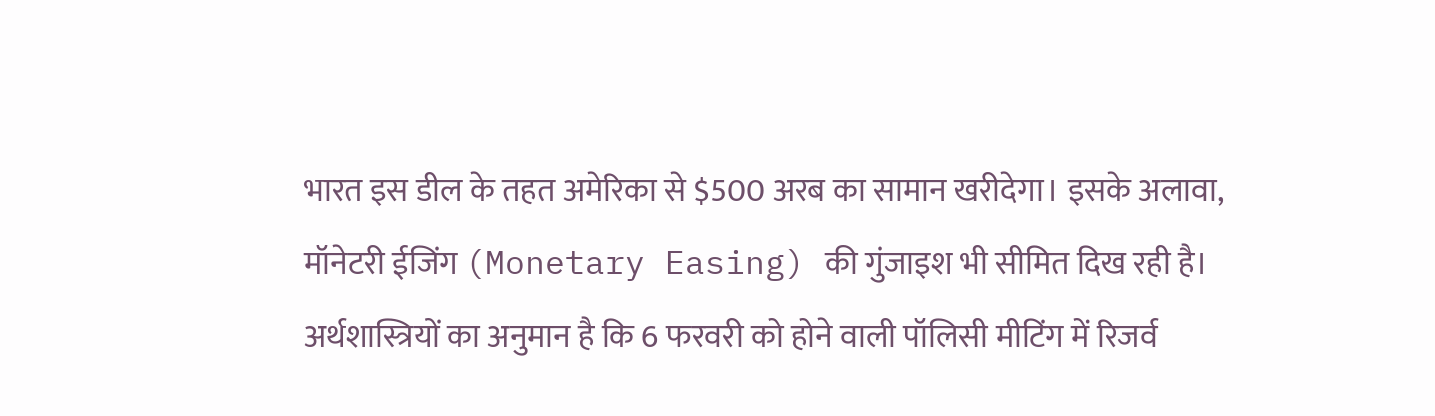भारत इस डील के तहत अमेरिका से $500 अरब का सामान खरीदेगा। इसके अलावा, मॉनेटरी ईजिंग (Monetary Easing) की गुंजाइश भी सीमित दिख रही है। अर्थशास्त्रियों का अनुमान है कि 6 फरवरी को होने वाली पॉलिसी मीटिंग में रिजर्व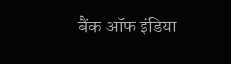बैंक ऑफ इंडिया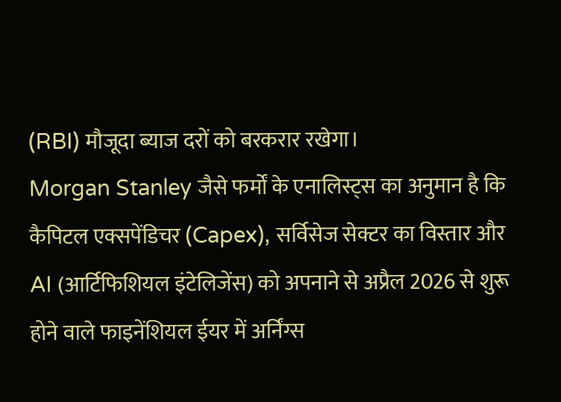(RBI) मौजूदा ब्याज दरों को बरकरार रखेगा।
Morgan Stanley जैसे फर्मों के एनालिस्ट्स का अनुमान है कि कैपिटल एक्सपेंडिचर (Capex), सर्विसेज सेक्टर का विस्तार और AI (आर्टिफिशियल इंटेलिजेंस) को अपनाने से अप्रैल 2026 से शुरू होने वाले फाइनेंशियल ईयर में अर्निंग्स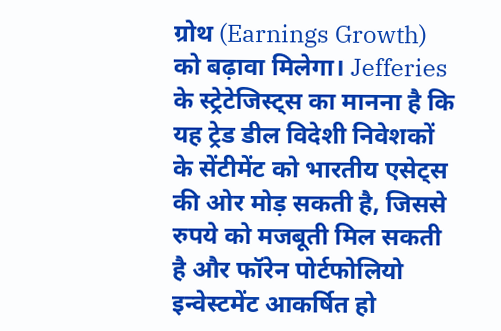ग्रोथ (Earnings Growth) को बढ़ावा मिलेगा। Jefferies के स्ट्रेटेजिस्ट्स का मानना है कि यह ट्रेड डील विदेशी निवेशकों के सेंटीमेंट को भारतीय एसेट्स की ओर मोड़ सकती है, जिससे रुपये को मजबूती मिल सकती है और फॉरेन पोर्टफोलियो इन्वेस्टमेंट आकर्षित हो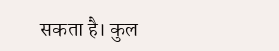सकता है। कुल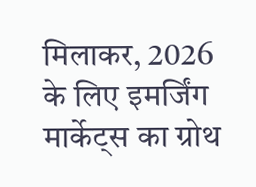मिलाकर, 2026 के लिए इमर्जिंग मार्केट्स का ग्रोथ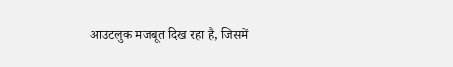आउटलुक मजबूत दिख रहा है, जिसमें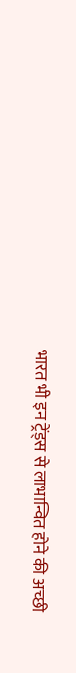भारत भी इन ट्रेंड्स से लाभान्वित होने की अच्छी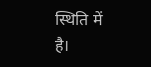स्थिति में है।